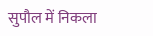सुपौल में निकला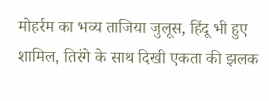मोहर्रम का भव्य ताजिया जुलूस, हिंदू भी हुए शामिल, तिरंगे के साथ दिखी एकता की झलक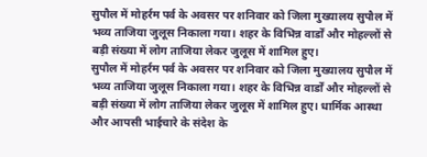सुपौल में मोहर्रम पर्व के अवसर पर शनिवार को जिला मुख्यालय सुपौल में भव्य ताजिया जुलूस निकाला गया। शहर के विभिन्न वार्डों और मोहल्लों से बड़ी संख्या में लोग ताजिया लेकर जुलूस में शामिल हुए।
सुपौल में मोहर्रम पर्व के अवसर पर शनिवार को जिला मुख्यालय सुपौल में भव्य ताजिया जुलूस निकाला गया। शहर के विभिन्न वार्डों और मोहल्लों से बड़ी संख्या में लोग ताजिया लेकर जुलूस में शामिल हुए। धार्मिक आस्था और आपसी भाईचारे के संदेश के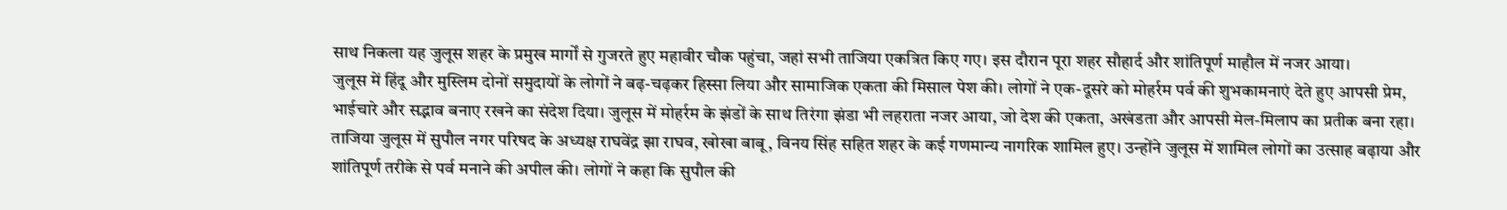साथ निकला यह जुलूस शहर के प्रमुख मार्गों से गुजरते हुए महावीर चौक पहुंचा, जहां सभी ताजिया एकत्रित किए गए। इस दौरान पूरा शहर सौहार्द और शांतिपूर्ण माहौल में नजर आया।
जुलूस में हिंदू और मुस्लिम दोनों समुदायों के लोगों ने बढ़-चढ़कर हिस्सा लिया और सामाजिक एकता की मिसाल पेश की। लोगों ने एक-दूसरे को मोहर्रम पर्व की शुभकामनाएं देते हुए आपसी प्रेम, भाईचारे और सद्भाव बनाए रखने का संदेश दिया। जुलूस में मोहर्रम के झंडों के साथ तिरंगा झंडा भी लहराता नजर आया, जो देश की एकता, अखंडता और आपसी मेल-मिलाप का प्रतीक बना रहा।
ताजिया जुलूस में सुपौल नगर परिषद के अध्यक्ष राघवेंद्र झा राघव, खोखा बाबू, विनय सिंह सहित शहर के कई गणमान्य नागरिक शामिल हुए। उन्होंने जुलूस में शामिल लोगों का उत्साह बढ़ाया और शांतिपूर्ण तरीके से पर्व मनाने की अपील की। लोगों ने कहा कि सुपौल की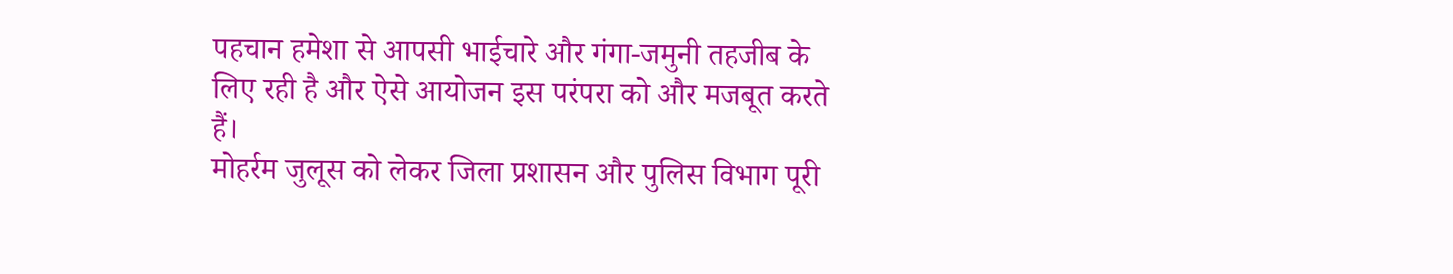पहचान हमेशा से आपसी भाईचारे और गंगा-जमुनी तहजीब के लिए रही है और ऐसे आयोजन इस परंपरा को और मजबूत करते हैं।
मोहर्रम जुलूस को लेकर जिला प्रशासन और पुलिस विभाग पूरी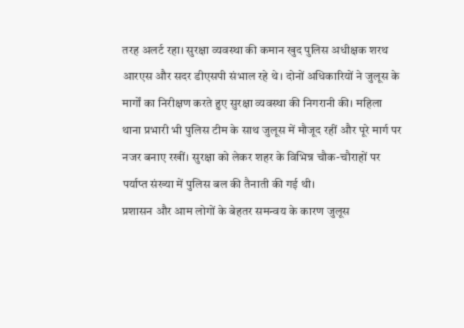तरह अलर्ट रहा। सुरक्षा व्यवस्था की कमान खुद पुलिस अधीक्षक शरथ आरएस और सदर डीएसपी संभाल रहे थे। दोनों अधिकारियों ने जुलूस के मार्गों का निरीक्षण करते हुए सुरक्षा व्यवस्था की निगरानी की। महिला थाना प्रभारी भी पुलिस टीम के साथ जुलूस में मौजूद रहीं और पूरे मार्ग पर नजर बनाए रखीं। सुरक्षा को लेकर शहर के विभिन्न चौक-चौराहों पर पर्याप्त संख्या में पुलिस बल की तैनाती की गई थी।
प्रशासन और आम लोगों के बेहतर समन्वय के कारण जुलूस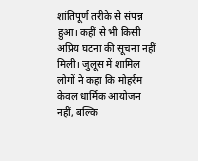शांतिपूर्ण तरीके से संपन्न हुआ। कहीं से भी किसी अप्रिय घटना की सूचना नहीं मिली। जुलूस में शामिल लोगों ने कहा कि मोहर्रम केवल धार्मिक आयोजन नहीं, बल्कि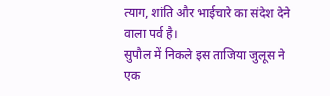त्याग, शांति और भाईचारे का संदेश देने वाला पर्व है।
सुपौल में निकले इस ताजिया जुलूस ने एक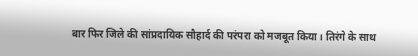बार फिर जिले की सांप्रदायिक सौहार्द की परंपरा को मजबूत किया। तिरंगे के साथ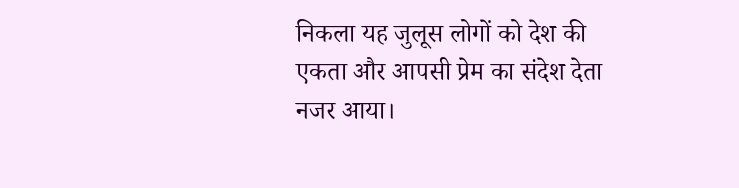निकला यह जुलूस लोगों को देश की एकता और आपसी प्रेम का संदेश देता नजर आया।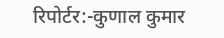रिपोर्टर:-कुणाल कुमार